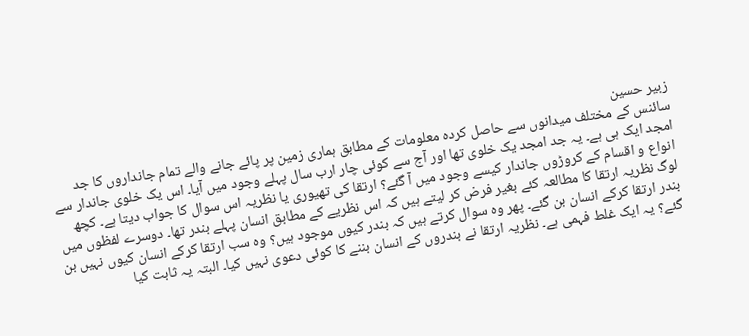زبیر حسین
سائنس کے مختلف میدانوں سے حاصل کردہ معلومات کے مطابق ہماری زمین پر پائے جانے والے تمام جانداروں کا جد امجد ایک ہی ہے۔ یہ جد امجد یک خلوی تھا اور آج سے کوئی چار ارب سال پہلے وجود میں آیا۔ اس یک خلوی جاندار سے انواع و اقسام کے کروڑوں جاندار کیسے وجود میں آ گئے؟ ارتقا کی تھیوری یا نظریہ اس سوال کا جواب دیتا ہے۔ کچھ لوگ نظریہ ارتقا کا مطالعہ کئے بغیر فرض کر لیتے ہیں کہ اس نظریے کے مطابق انسان پہلے بندر تھا۔ دوسرے لفظوں میں بندر ارتقا کرکے انسان بن گئے۔ پھر وہ سوال کرتے ہیں کہ بندر کیوں موجود ہیں؟ وہ سب ارتقا کرکے انسان کیوں نہیں بن گئے؟ یہ ایک غلط فہمی ہے۔ نظریہ ارتقا نے بندروں کے انسان بننے کا کوئی دعوی نہیں کیا۔ البتہ یہ ثابت کیا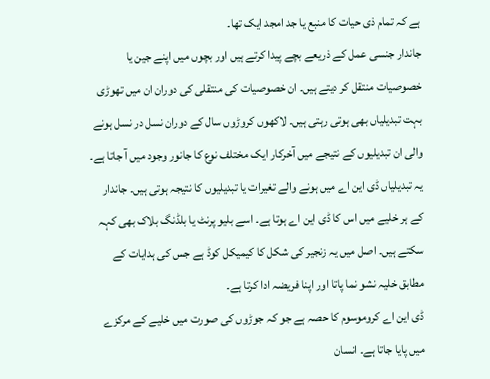ہے کہ تمام ذی حیات کا منبع یا جد امجد ایک تھا۔
جاندار جنسی عمل کے ذریعے بچے پیدا کرتے ہیں اور بچوں میں اپنے جین یا خصوصیات منتقل کر دیتے ہیں۔ ان خصوصیات کی منتقلی کی دوران ان میں تھوڑی بہت تبدیلیاں بھی ہوتی رہتی ہیں۔ لاکھوں کروڑوں سال کے دوران نسل در نسل ہونے والی ان تبدیلیوں کے نتیجے میں آخرکار ایک مختلف نوع کا جانور وجود میں آ جاتا ہے۔ یہ تبدیلیاں ڈی این اے میں ہونے والے تغیرات یا تبدیلیوں کا نتیجہ ہوتی ہیں۔ جاندار کے ہر خلیے میں اس کا ڈی این اے ہوتا ہے۔ اسے بلیو پرنٹ یا بلڈنگ بلاک بھی کہہ سکتے ہیں۔ اصل میں یہ زنجیر کی شکل کا کیمیکل کوڈ ہے جس کی ہدایات کے مطابق خلیہ نشو نما پاتا اور اپنا فریضہ ادا کرتا ہے۔
ڈی این اے کروموسوم کا حصہ ہے جو کہ جوڑوں کی صورت میں خلیے کے مرکزے میں پایا جاتا ہے۔ انسان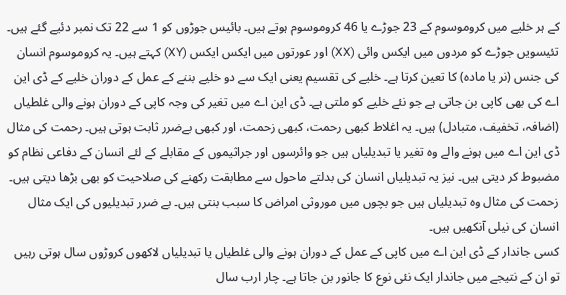کے ہر خلیے میں کروموسوم کے 23 جوڑے یا 46 کروموسوم ہوتے ہیں۔ بائیس جوڑوں کو 1 سے 22 تک نمبر دئیے گئے ہیں۔ تئیسویں جوڑے کو مردوں میں ایکس وائی (XX) اور عورتوں میں ایکس ایکس (XY) کہتے ہیں۔ یہ کروموسوم انسان کی جنس (نر یا مادہ) کا تعین کرتا ہے۔ خلیے کی تقسیم یعنی ایک سے دو خلیے بننے کے عمل کے دوران خلیے کے ڈی این اے کی بھی کاپی بن جاتی ہے جو نئے خلیے کو ملتی ہے۔ ڈی این اے میں تغیر کی وجہ کاپی کے دوران ہونے والی غلطیاں (اضافہ، تخفیف، متبادل) ہیں۔ یہ اغلاط کبھی رحمت، کبھی زحمت، اور کبھی بےضرر ثابت ہوتی ہیں۔ رحمت کی مثال ڈی این اے میں ہونے والے وہ تغیر یا تبدیلیاں ہیں جو وائرسوں اور جراثیموں کے مقابلے کے لئے انسان کے دفاعی نظام کو مضبوط کر دیتی ہیں۔ نیز یہ تبدیلیاں انسان کی بدلتے ماحول سے مطابقت رکھنے کی صلاحیت کو بھی بڑھا دیتی ہیں۔ زحمت کی مثال وہ تبدیلیاں ہیں جو بچوں میں موروثی امراض کا سبب بنتی ہیں۔ بے ضرر تبدیلیوں کی ایک مثال انسان کی نیلی آنکھیں ہیں۔
کسی جاندار کے ڈی این اے میں کاپی کے عمل کے دوران ہونے والی غلطیاں یا تبدیلیاں لاکھوں کروڑوں سال ہوتی رہیں تو ان کے نتیجے میں جاندار ایک نئی نوع کا جانور بن جاتا ہے۔ چار ارب سال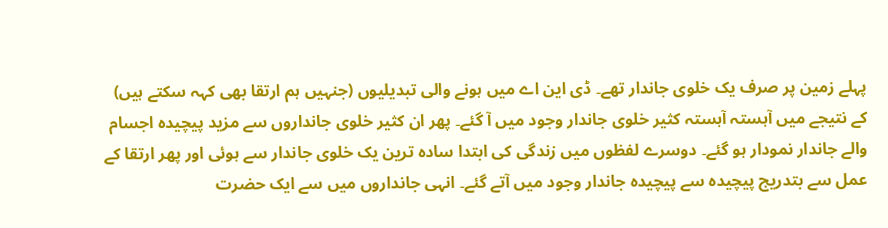پہلے زمین پر صرف یک خلوی جاندار تھے۔ ڈی این اے میں ہونے والی تبدیلیوں (جنہیں ہم ارتقا بھی کہہ سکتے ہیں) کے نتیجے میں آہستہ آہستہ کثیر خلوی جاندار وجود میں آ گئے۔ پھر ان کثیر خلوی جانداروں سے مزید پیچیدہ اجسام والے جاندار نمودار ہو گئے۔ دوسرے لفظوں میں زندگی کی ابتدا سادہ ترین یک خلوی جاندار سے ہوئی اور پھر ارتقا کے عمل سے بتدریج پیچیدہ سے پیچیدہ جاندار وجود میں آتے گئے۔ انہی جانداروں میں سے ایک حضرت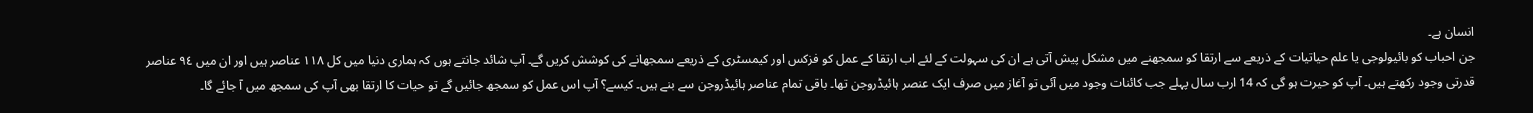انسان ہے۔
جن احباب کو بائیولوجی یا علم حیاتیات کے ذریعے سے ارتقا کو سمجھنے میں مشکل پیش آتی ہے ان کی سہولت کے لئے اب ارتقا کے عمل کو فزکس اور کیمسٹری کے ذریعے سمجھانے کی کوشش کریں گے۔ آپ شائد جانتے ہوں کہ ہماری دنیا میں کل ١١٨ عناصر ہیں اور ان میں ٩٤ عناصر قدرتی وجود رکھتے ہیں۔ آپ کو حیرت ہو گی کہ 14 ارب سال پہلے جب کائنات وجود میں آئی تو آغاز میں صرف ایک عنصر ہائیڈروجن تھا۔ باقی تمام عناصر ہائیڈروجن سے بنے ہیں۔ کیسے؟ آپ اس عمل کو سمجھ جائیں گے تو حیات کا ارتقا بھی آپ کی سمجھ میں آ جائے گا۔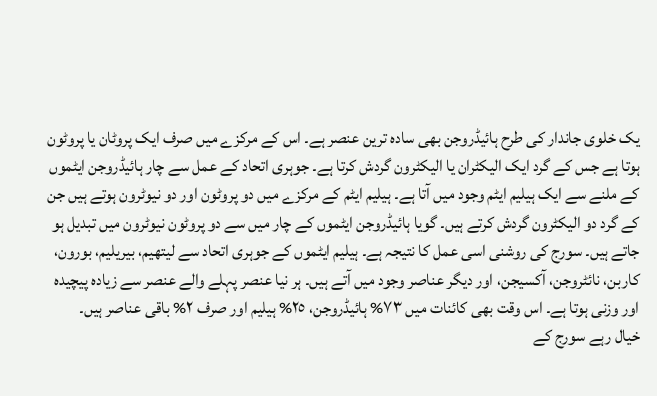یک خلوی جاندار کی طرح ہائیڈروجن بھی سادہ ترین عنصر ہے۔ اس کے مرکزے میں صرف ایک پروٹان یا پروٹون ہوتا ہے جس کے گرد ایک الیکٹران یا الیکٹرون گردش کرتا ہے۔ جوہری اتحاد کے عمل سے چار ہائیڈروجن ایٹموں کے ملنے سے ایک ہیلیم ایٹم وجود میں آتا ہے۔ ہیلیم ایٹم کے مرکزے میں دو پروٹون اور دو نیوٹرون ہوتے ہیں جن کے گرد دو الیکٹرون گردش کرتے ہیں۔ گویا ہائیڈروجن ایٹموں کے چار میں سے دو پروٹون نیوٹرون میں تبدیل ہو جاتے ہیں۔ سورج کی روشنی اسی عمل کا نتیجہ ہے۔ ہیلیم ایٹموں کے جوہری اتحاد سے لیتھیم، بیریلیم، بورون، کاربن، نائٹروجن، آکسیجن، اور دیگر عناصر وجود میں آتے ہیں۔ ہر نیا عنصر پہلے والے عنصر سے زیادہ پیچیدہ اور وزنی ہوتا ہے۔ اس وقت بھی کائنات میں ٧٣% ہائیڈروجن، ٢٥% ہیلیم اور صرف ٢% باقی عناصر ہیں۔
خیال رہے سورج کے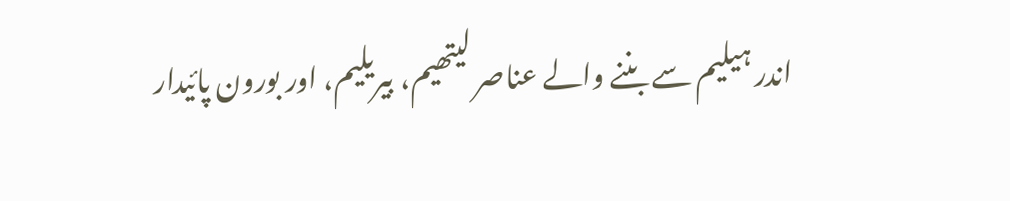اندر ہیلیم سے بننے والے عناصر لیتھیم، بیریلیم، اور بورون پائیدار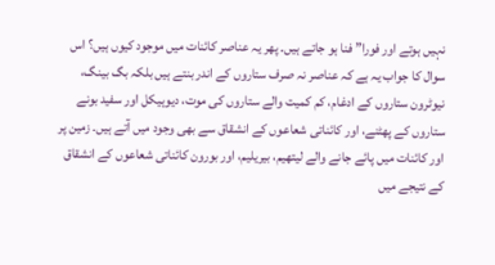نہیں ہوتے اور فورا” فنا ہو جاتے ہیں۔ پھر یہ عناصر کائنات میں موجود کیوں ہیں؟ اس سوال کا جواب یہ ہے کہ عناصر نہ صرف ستاروں کے اندر بنتے ہیں بلکہ بگ بینگ، نیوٹرون ستاروں کے ادغام، کم کمیت والے ستاروں کی موت، دیوہیکل اور سفید بونے ستاروں کے پھٹنے، اور کائناتی شعاعوں کے انشقاق سے بھی وجود میں آتے ہیں۔ زمین پر اور کائنات میں پائے جانے والے لیتھیم، بیریلیم، اور بورون کائناتی شعاعوں کے انشقاق کے نتیجے میں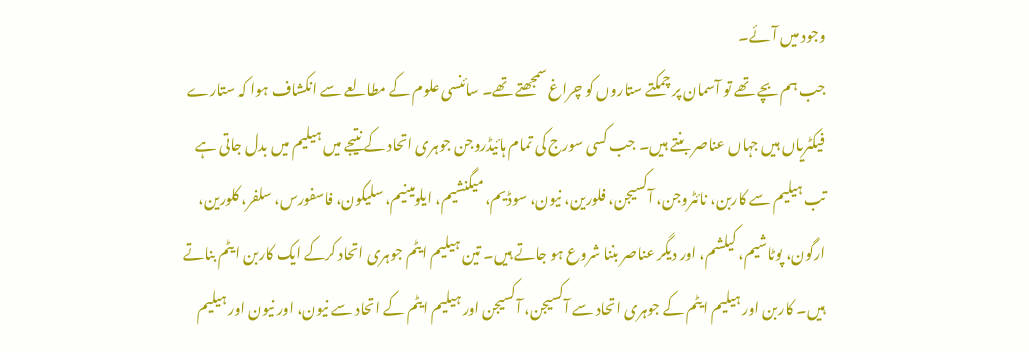وجود میں آئے۔
جب ہم بچے تھے تو آسمان پر چمکتے ستاروں کو چراغ سمجھتے تھے۔ سائنسی علوم کے مطالعے سے انکشاف ہوا کہ ستارے فیکٹریاں ہیں جہاں عناصر بنتے ہیں۔ جب کسی سورج کی تمام ہائیڈروجن جوہری اتحاد کے نتیجے میں ہیلیم میں بدل جاتی ہے تب ہیلیم سے کاربن، نائٹروجن، آکسیجن، فلورین، نیون، سوڈیم، میگنشیم، ایلومینیم، سلیکون، فاسفورس، سلفر، کلورین، ارگون، پوٹاشیم، کیلشم، اور دیگر عناصر بننا شروع ہو جاتے ہیں۔ تین ہیلیم ایٹم جوہری اتحاد کرکے ایک کاربن ایٹم بناتے ہیں۔ کاربن اور ہیلیم ایٹم کے جوہری اتحاد سے آکسیجن، آکسیجن اور ہیلیم ایٹم کے اتحاد سے نیون، اور نیون اور ہیلیم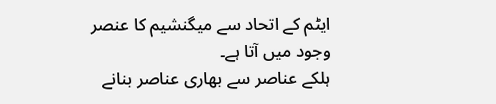ایٹم کے اتحاد سے میگنشیم کا عنصر وجود میں آتا ہے۔
ہلکے عناصر سے بھاری عناصر بنانے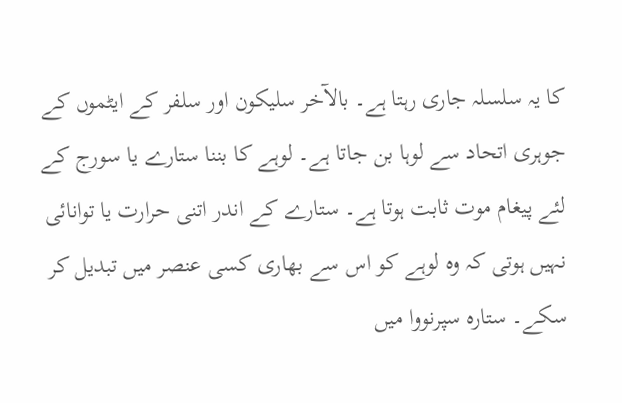کا یہ سلسلہ جاری رہتا ہے۔ بالآخر سلیکون اور سلفر کے ایٹموں کے جوہری اتحاد سے لوہا بن جاتا ہے۔ لوہے کا بننا ستارے یا سورج کے لئے پیغام موت ثابت ہوتا ہے۔ ستارے کے اندر اتنی حرارت یا توانائی نہیں ہوتی کہ وہ لوہے کو اس سے بھاری کسی عنصر میں تبدیل کر سکے۔ ستارہ سپرنووا میں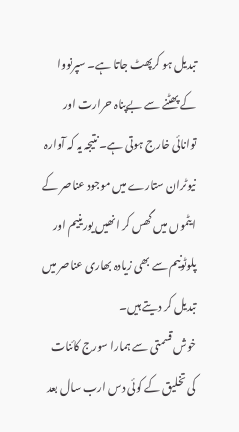تبدیل ہو کرپھٹ جاتا ہے۔ سپرنووا کے پھٹنے سے بےپناہ حرارت اور توانائی خارج ہوتی ہے۔ نتیجہ یہ کہ آوارہ نیوٹران ستارے میں موجود عناصر کے ایٹموں میں گھس کر انھیں یورینیم اور پلوٹونیم سے بھی زیادہ بھاری عناصر میں تبدیل کر دیتے ہیں۔
خوش قسمتی سے ہمارا سورج کائنات کی تخلیق کے کوئی دس ارب سال بعد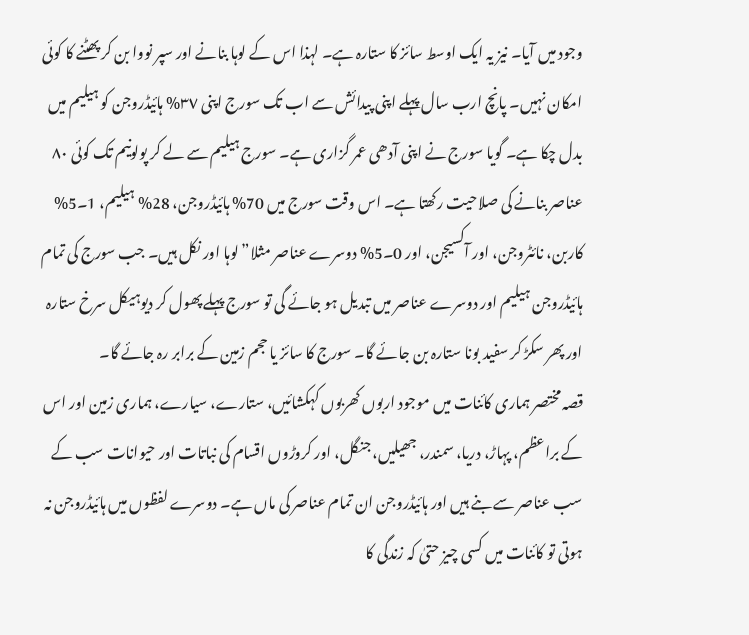وجود میں آیا۔ نیز یہ ایک اوسط سائز کا ستارہ ہے۔ لہذا اس کے لوہا بنانے اور سپر نووا بن کر پھٹنے کا کوئی امکان نہیں۔ پانچ ارب سال پہلے اپنی پیدائش سے اب تک سورج اپنی ٣٧% ہائیڈروجن کو ہیلیم میں بدل چکا ہے۔ گویا سورج نے اپنی آدھی عمر گزاری ہے۔ سورج ہیلیم سے لے کر پولونیم تک کوئی ٨٠ عناصر بنانے کی صلاحیت رکھتا ہے۔ اس وقت سورج میں 70% ہائیڈروجن، 28% ہیلیم، 1۔5% کاربن، نائٹروجن، اور آکسیجن، اور 0۔5% دوسرے عناصر مثلا” لوہا اور نکل ہیں۔ جب سورج کی تمام ہائیڈروجن ہیلیم اور دوسرے عناصر میں تبدیل ہو جائے گی تو سورج پہلے پھول کر دیوہیکل سرخ ستارہ اور پھر سکڑ کر سفید بونا ستارہ بن جائے گا۔ سورج کا سائز یا حجم زمین کے برابر رہ جائے گا۔
قصہ مختصر ہماری کائنات میں موجود اربوں کھربوں کہکشائیں، ستارے، سیارے، ہماری زمین اور اس کے براعظم، پہاڑ، دریا، سمندر، جھیلیں، جنگل، اور کروڑوں اقسام کی نباتات اور حیوانات سب کے سب عناصر سے بنے ہیں اور ہائیڈروجن ان تمام عناصر کی ماں ہے۔ دوسرے لفظوں میں ہائیڈروجن نہ ہوتی تو کائنات میں کسی چیز حتیٰ کہ زندگی کا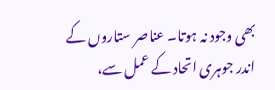بھی وجود نہ ہوتا۔ عناصر ستاروں کے اندر جوہری اتحاد کے عمل سے،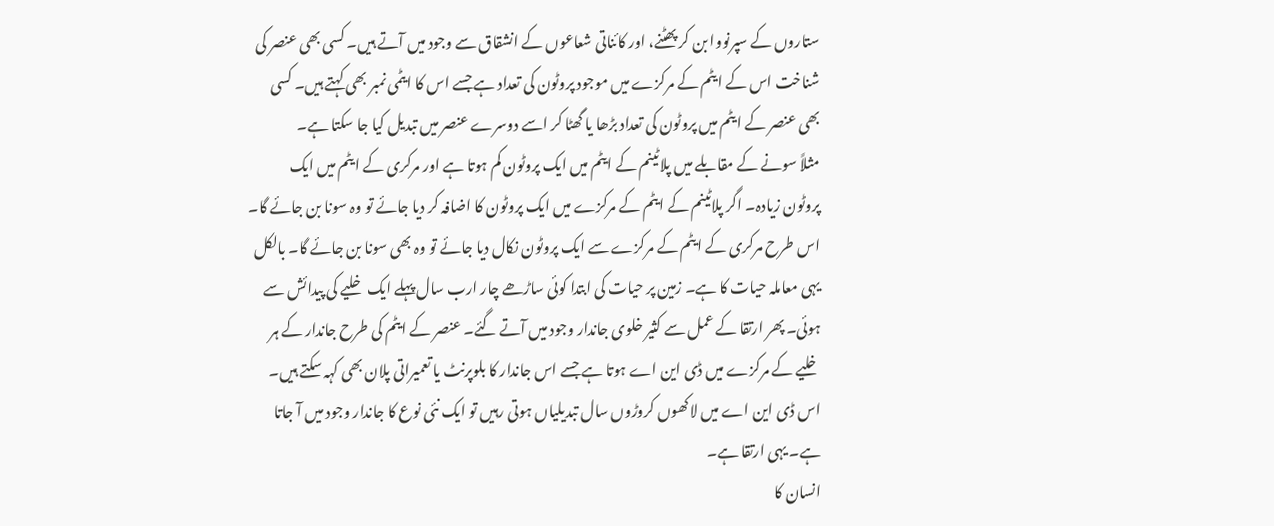ستاروں کے سپرنووا بن کر پھٹنے، اور کائناتی شعاعوں کے انشقاق سے وجود میں آتے ہیں۔ کسی بھی عنصر کی شناخت اس کے ایٹم کے مرکزے میں موجود پروٹون کی تعداد ہے جسے اس کا ایٹمی نمبر بھی کہتے ہیں۔ کسی بھی عنصر کے ایٹم میں پروٹون کی تعداد بڑھا یا گھٹا کر اسے دوسرے عنصر میں تبدیل کیا جا سکتا ہے۔
مثلاً سونے کے مقابلے میں پلاٹینم کے ایٹم میں ایک پروٹون کم ہوتا ہے اور مرکری کے ایٹم میں ایک پروٹون زیادہ۔ اگر پلاٹینم کے ایٹم کے مرکزے میں ایک پروٹون کا اضافہ کر دیا جائے تو وہ سونا بن جائے گا۔ اس طرح مرکری کے ایٹم کے مرکزے سے ایک پروٹون نکال دیا جائے تو وہ بھی سونا بن جائے گا۔ بالکل یہی معاملہ حیات کا ہے۔ زمین پر حیات کی ابتدا کوئی ساڑھے چار ارب سال پہلے ایک خلیے کی پیدائش سے ہوئی۔ پھر ارتقا کے عمل سے کثیر خلوی جاندار وجود میں آتے گئے۔ عنصر کے ایٹم کی طرح جاندار کے ہر خلیے کے مرکزے میں ڈی این اے ہوتا ہے جسے اس جاندار کا بلوپرنٹ یا تعمیراتی پلان بھی کہہ سکتے ہیں۔ اس ڈی این اے میں لاکھوں کروڑوں سال تبدیلیاں ہوتی رہیں تو ایک نئی نوع کا جاندار وجود میں آ جاتا ہے۔ یہی ارتقا ہے۔
انسان کا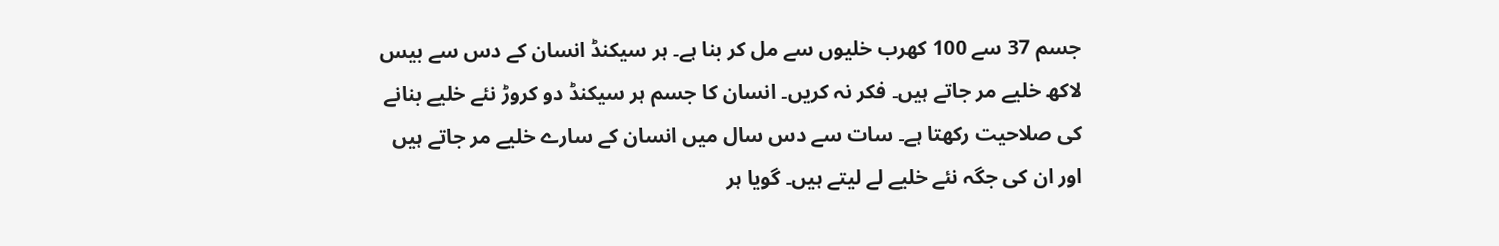جسم 37 سے 100 کھرب خلیوں سے مل کر بنا ہے۔ ہر سیکنڈ انسان کے دس سے بیس لاکھ خلیے مر جاتے ہیں۔ فکر نہ کریں۔ انسان کا جسم ہر سیکنڈ دو کروڑ نئے خلیے بنانے کی صلاحیت رکھتا ہے۔ سات سے دس سال میں انسان کے سارے خلیے مر جاتے ہیں اور ان کی جگہ نئے خلیے لے لیتے ہیں۔ گویا ہر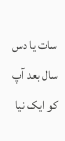سات یا دس سال بعد آپ کو ایک نیا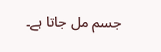جسم مل جاتا ہے۔